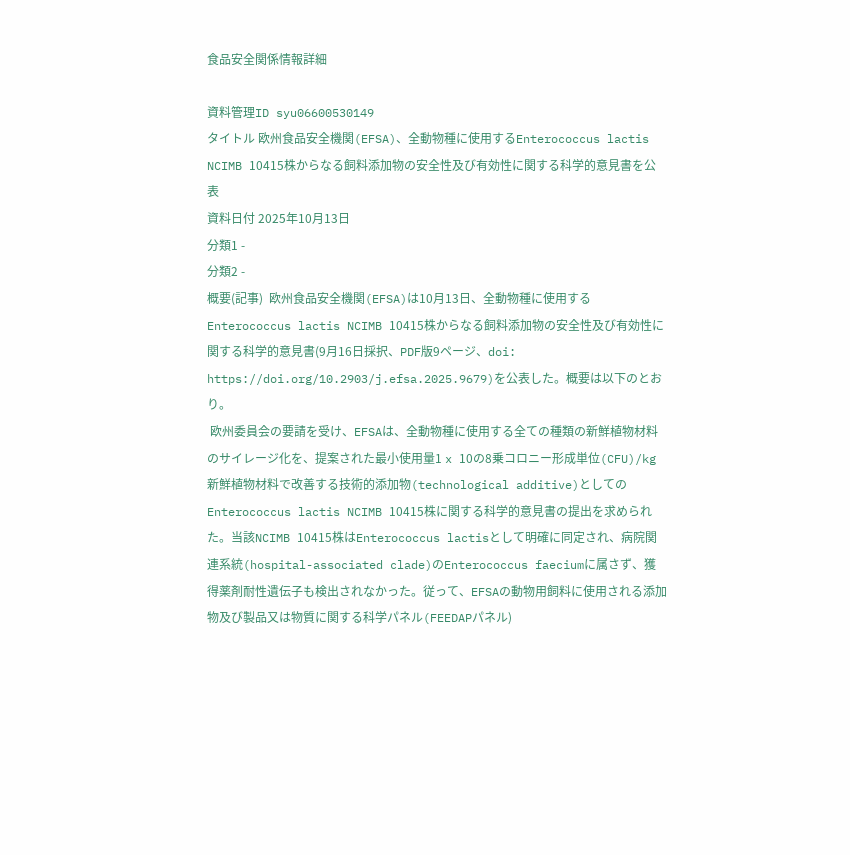食品安全関係情報詳細

資料管理ID syu06600530149
タイトル 欧州食品安全機関(EFSA)、全動物種に使用するEnterococcus lactis NCIMB 10415株からなる飼料添加物の安全性及び有効性に関する科学的意見書を公表
資料日付 2025年10月13日
分類1 -
分類2 -
概要(記事)  欧州食品安全機関(EFSA)は10月13日、全動物種に使用するEnterococcus lactis NCIMB 10415株からなる飼料添加物の安全性及び有効性に関する科学的意見書(9月16日採択、PDF版9ページ、doi: https://doi.org/10.2903/j.efsa.2025.9679)を公表した。概要は以下のとおり。
 欧州委員会の要請を受け、EFSAは、全動物種に使用する全ての種類の新鮮植物材料のサイレージ化を、提案された最小使用量1 x 10の8乗コロニー形成単位(CFU)/kg新鮮植物材料で改善する技術的添加物(technological additive)としてのEnterococcus lactis NCIMB 10415株に関する科学的意見書の提出を求められた。当該NCIMB 10415株はEnterococcus lactisとして明確に同定され、病院関連系統(hospital-associated clade)のEnterococcus faeciumに属さず、獲得薬剤耐性遺伝子も検出されなかった。従って、EFSAの動物用飼料に使用される添加物及び製品又は物質に関する科学パネル(FEEDAPパネル)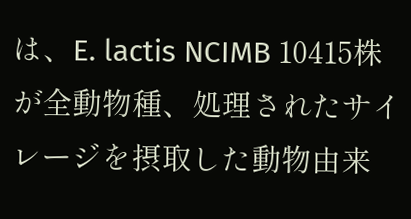は、E. lactis NCIMB 10415株が全動物種、処理されたサイレージを摂取した動物由来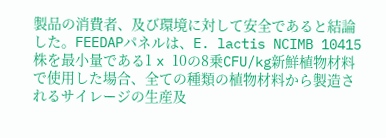製品の消費者、及び環境に対して安全であると結論した。FEEDAPパネルは、E. lactis NCIMB 10415株を最小量である1 x 10の8乗CFU/kg新鮮植物材料で使用した場合、全ての種類の植物材料から製造されるサイレージの生産及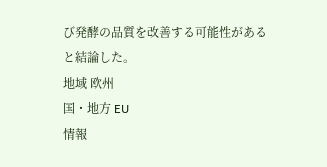び発酵の品質を改善する可能性があると結論した。
地域 欧州
国・地方 EU
情報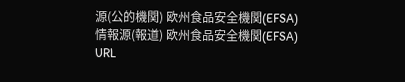源(公的機関) 欧州食品安全機関(EFSA)
情報源(報道) 欧州食品安全機関(EFSA)
URL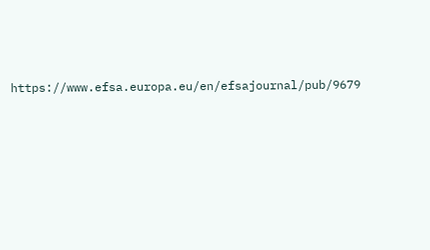https://www.efsa.europa.eu/en/efsajournal/pub/9679